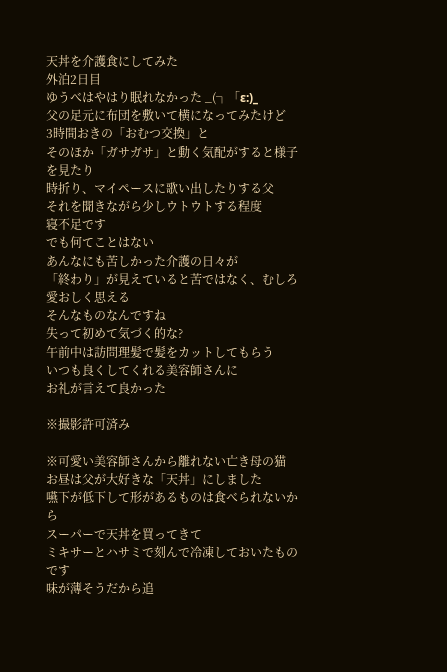天丼を介護食にしてみた
外泊2日目
ゆうべはやはり眠れなかった _(┐「ε:)_
父の足元に布団を敷いて横になってみたけど
3時間おきの「おむつ交換」と
そのほか「ガサガサ」と動く気配がすると様子を見たり
時折り、マイペースに歌い出したりする父
それを聞きながら少しウトウトする程度
寝不足です
でも何てことはない
あんなにも苦しかった介護の日々が
「終わり」が見えていると苦ではなく、むしろ愛おしく思える
そんなものなんですね
失って初めて気づく的な?
午前中は訪問理髪で髪をカットしてもらう
いつも良くしてくれる美容師さんに
お礼が言えて良かった

※撮影許可済み

※可愛い美容師さんから離れない亡き母の猫
お昼は父が大好きな「天丼」にしました
嚥下が低下して形があるものは食べられないから
スーパーで天丼を買ってきて
ミキサーとハサミで刻んで冷凍しておいたものです
味が薄そうだから追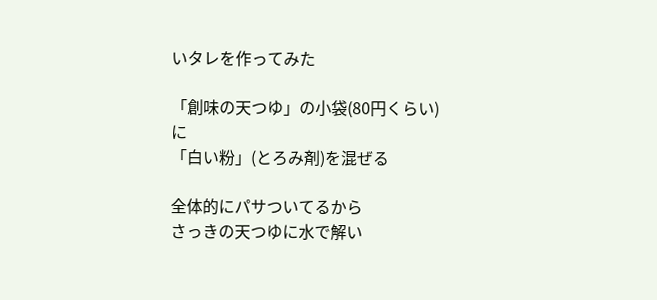いタレを作ってみた

「創味の天つゆ」の小袋(80円くらい)に
「白い粉」(とろみ剤)を混ぜる

全体的にパサついてるから
さっきの天つゆに水で解い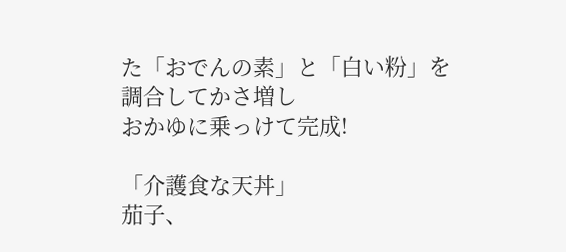た「おでんの素」と「白い粉」を調合してかさ増し
おかゆに乗っけて完成!

「介護食な天丼」
茄子、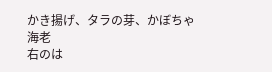かき揚げ、タラの芽、かぼちゃ
海老
右のは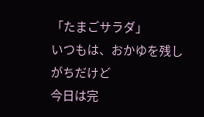「たまごサラダ」
いつもは、おかゆを残しがちだけど
今日は完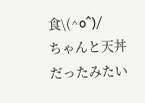食\(^o^)/
ちゃんと天丼だったみたい